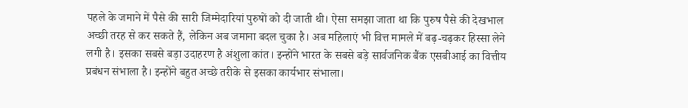पहले के जमाने में पैसे की सारी जिम्मेदारियां पुरुषों को दी जाती थी। ऐसा समझा जाता था कि पुरुष पैसे की देखभाल अच्छी तरह से कर सकते हैं, लेकिन अब जमाना बदल चुका है। अब महिलाएं भी वित्त मामले में बढ़-चढ़कर हिस्सा लेने लगी है। इसका सबसे बड़ा उदाहरण है अंशुला कांत। इन्होंने भारत के सबसे बड़े सार्वजनिक बैंक एसबीआई का वित्तीय प्रबंधन संभाला है। इन्होंने बहुत अच्छे तरीके से इसका कार्यभार संभाला।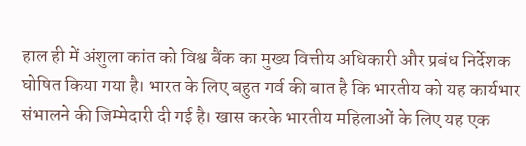हाल ही में अंशुला कांत को विश्व बैंक का मुख्य वित्तीय अधिकारी और प्रबंध निर्देशक घोषित किया गया है। भारत के लिए बहुत गर्व की बात है कि भारतीय को यह कार्यभार संभालने की जिम्मेदारी दी गई है। खास करके भारतीय महिलाओं के लिए यह एक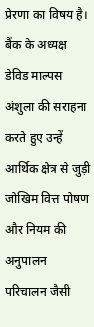प्रेरणा का विषय है। बैंक के अध्यक्ष डेविड माल्पस अंशुला की सराहना करते हुए उन्हें आर्थिक क्षेत्र से जुड़ी जोखिम वित्त पोषण और नियम की अनुपालन परिचालन जैसी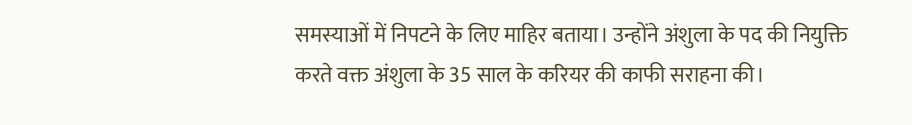समस्याओं में निपटने के लिए माहिर बताया। उन्होंने अंशुला के पद की नियुक्ति करते वक्त अंशुला के 35 साल के करियर की काफी सराहना की।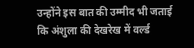उन्होंने इस बात की उम्मीद भी जताई कि अंशुला की देखरेख में वर्ल्ड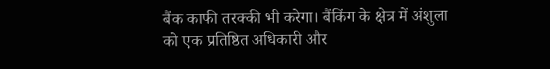बैंक काफी तरक्की भी करेगा। बैंकिंग के क्षेत्र में अंशुला को एक प्रतिष्ठित अधिकारी और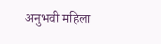अनुभवी महिला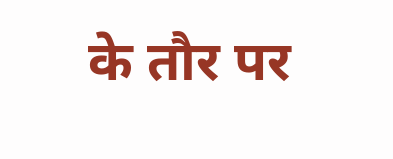के तौर पर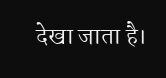देखा जाता है।